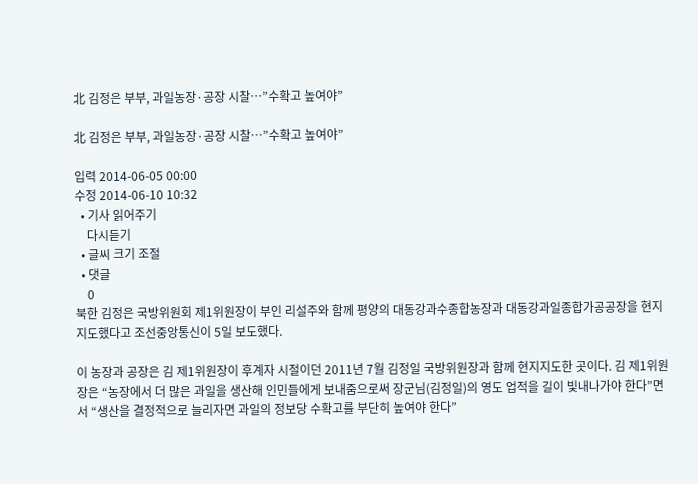北 김정은 부부, 과일농장·공장 시찰…”수확고 높여야”

北 김정은 부부, 과일농장·공장 시찰…”수확고 높여야”

입력 2014-06-05 00:00
수정 2014-06-10 10:32
  • 기사 읽어주기
    다시듣기
  • 글씨 크기 조절
  • 댓글
    0
북한 김정은 국방위원회 제1위원장이 부인 리설주와 함께 평양의 대동강과수종합농장과 대동강과일종합가공공장을 현지지도했다고 조선중앙통신이 5일 보도했다.

이 농장과 공장은 김 제1위원장이 후계자 시절이던 2011년 7월 김정일 국방위원장과 함께 현지지도한 곳이다. 김 제1위원장은 “농장에서 더 많은 과일을 생산해 인민들에게 보내줌으로써 장군님(김정일)의 영도 업적을 길이 빛내나가야 한다”면서 “생산을 결정적으로 늘리자면 과일의 정보당 수확고를 부단히 높여야 한다”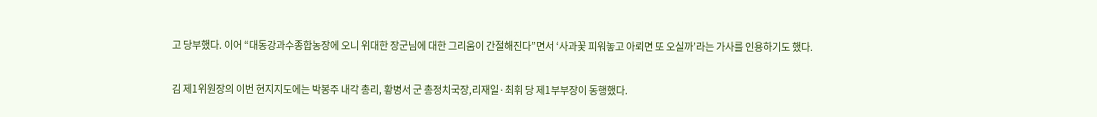고 당부했다. 이어 “대동강과수종합농장에 오니 위대한 장군님에 대한 그리움이 간절해진다”면서 ‘사과꽃 피워놓고 아뢰면 또 오실까’라는 가사를 인용하기도 했다.

김 제1위원장의 이번 현지지도에는 박봉주 내각 총리, 황병서 군 총정치국장,리재일·최휘 당 제1부부장이 동행했다.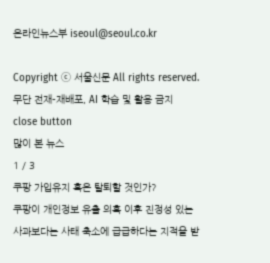온라인뉴스부 iseoul@seoul.co.kr

Copyright ⓒ 서울신문 All rights reserved. 무단 전재-재배포, AI 학습 및 활용 금지
close button
많이 본 뉴스
1 / 3
쿠팡 가입유지 혹은 탈퇴할 것인가?
쿠팡이 개인정보 유출 의혹 이후 진정성 있는 사과보다는 사태 축소에 급급하다는 지적을 받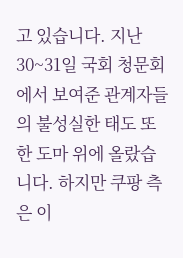고 있습니다. 지난 30~31일 국회 청문회에서 보여준 관계자들의 불성실한 태도 또한 도마 위에 올랐습니다. 하지만 쿠팡 측은 이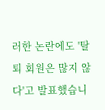러한 논란에도 '탈퇴 회원은 많지 않다'고 발표했습니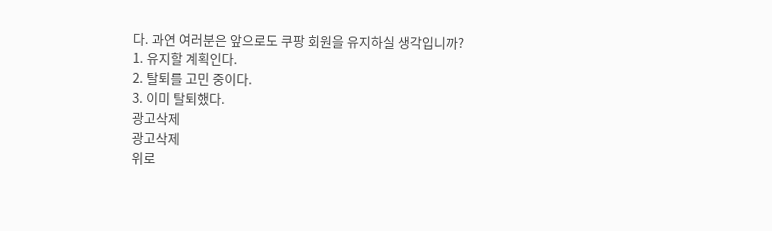다. 과연 여러분은 앞으로도 쿠팡 회원을 유지하실 생각입니까?
1. 유지할 계획인다.
2. 탈퇴를 고민 중이다.
3. 이미 탈퇴했다.
광고삭제
광고삭제
위로